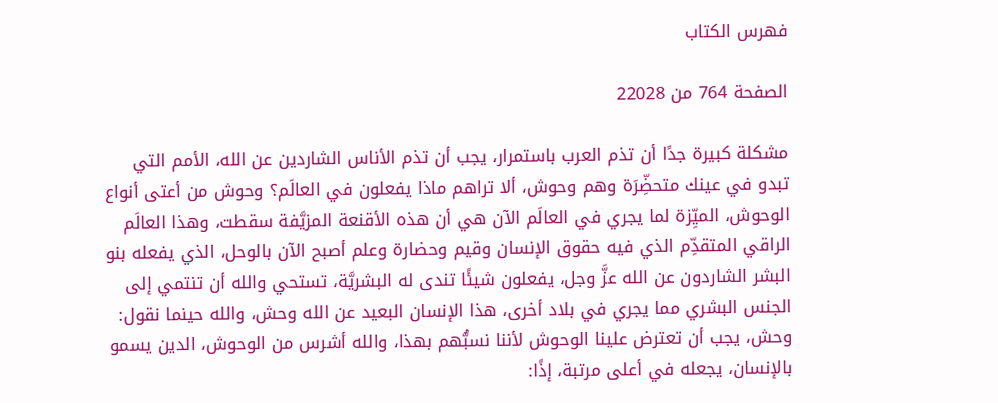فهرس الكتاب

الصفحة 764 من 22028

مشكلة كبيرة جدًا أن تذم العرب باستمرار، يجب أن تذم الأناس الشاردين عن الله، الأمم التي تبدو في عينك متحضِّرَة وهم وحوش، ألا تراهم ماذا يفعلون في العالَم؟ وحوش من أعتى أنواع الوحوش، الميِّزة لما يجري في العالَم الآن هي أن هذه الأقنعة المزيَّفة سقطت، وهذا العالَم الراقي المتقدِّم الذي فيه حقوق الإنسان وقيم وحضارة وعلم أصبح الآن بالوحل، الذي يفعله بنو البشر الشاردون عن الله عزَّ وجل، يفعلون شيئًا تندى له البشريَّة، تستحي والله أن تنتمي إلى الجنس البشري مما يجري في بلاد أخرى، هذا الإنسان البعيد عن الله وحش، والله حينما نقول: وحش، يجب أن تعترض علينا الوحوش لأننا نسبُّهم بهذا، والله أشرس من الوحوش، الدين يسمو بالإنسان، يجعله في أعلى مرتبة، إذًا: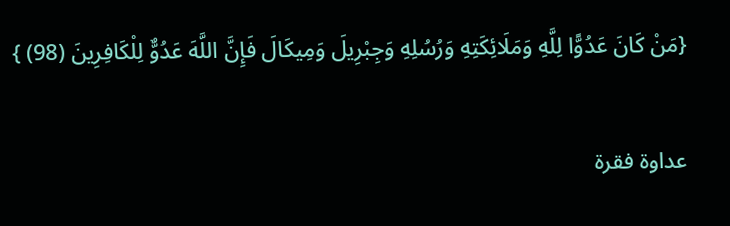{مَنْ كَانَ عَدُوًّا لِلَّهِ وَمَلَائِكَتِهِ وَرُسُلِهِ وَجِبْرِيلَ وَمِيكَالَ فَإِنَّ اللَّهَ عَدُوٌّ لِلْكَافِرِينَ (98) }

عداوة فقرة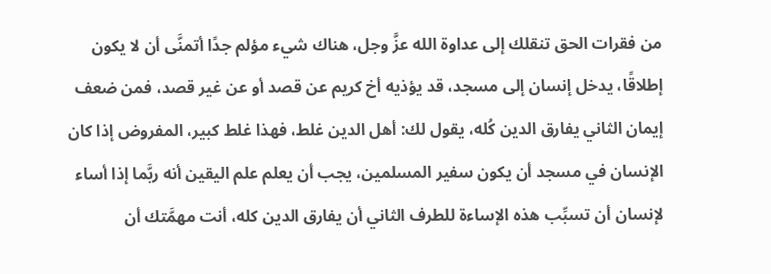من فقرات الحق تنقلك إلى عداوة الله عزَّ وجل، هناك شيء مؤلم جدًا أتمنَّى أن لا يكون إطلاقًا، يدخل إنسان إلى مسجد، قد يؤذيه أخ كريم عن قصد أو عن غير قصد، فمن ضعف إيمان الثاني يفارق الدين كُله، يقول لك: أهل الدين غلط، فهذا غلط كبير، المفروض إذا كان الإنسان في مسجد أن يكون سفير المسلمين، يجب أن يعلم علم اليقين أنه ربَّما إذا أساء لإنسان أن تسبِّب هذه الإساءة للطرف الثاني أن يفارق الدين كله، أنت مهمَّتك أن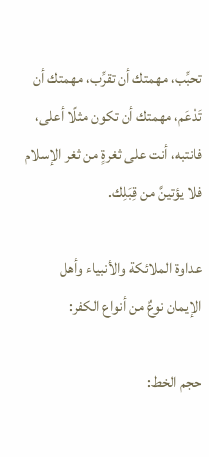تحبِّب، مهمتك أن تقرِّب، مهمتك أن تَدْعَم، مهمتك أن تكون مثلًا أعلى، فانتبه، أنت على ثغرةٍ من ثغر الإسلام فلا يؤتينَّ من قِبَلِك.

عداوة الملائكة والأنبياء وأهل الإيمان نوعٌ من أنواع الكفر:

حجم الخط: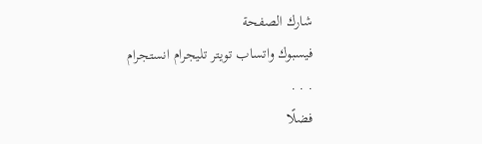شارك الصفحة
فيسبوك واتساب تويتر تليجرام انستجرام
. . .
فضلًا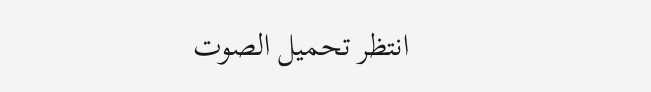انتظر تحميل الصوت